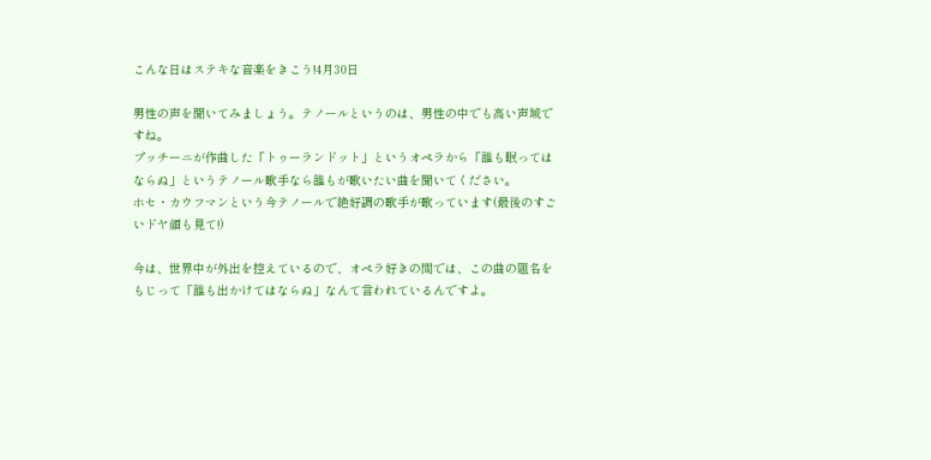こんな日はステキな音楽をきこう!4月30日

男性の声を聞いてみましょう。テノールというのは、男性の中でも高い声域ですね。
プッチーニが作曲した「トゥーランドット」というオペラから「誰も眠ってはならぬ」というテノール歌手なら誰もが歌いたい曲を聞いてください。
ホセ・カウフマンという今テノールで絶好調の歌手が歌っています(最後のすごいドヤ顔も見て!)

今は、世界中が外出を控えているので、オペラ好きの間では、この曲の題名をもじって「誰も出かけてはならぬ」なんて言われているんですよ。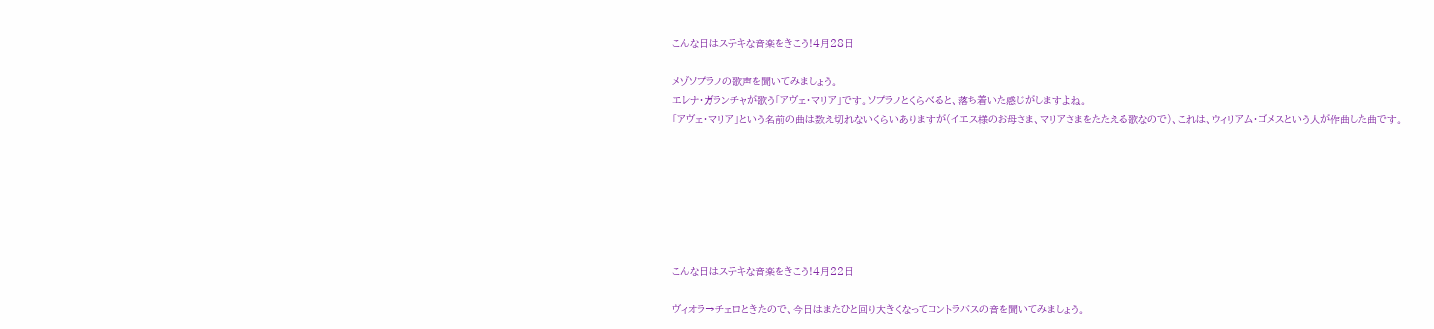こんな日はステキな音楽をきこう!4月28日

メゾソプラノの歌声を聞いてみましょう。
エレナ・ガランチャが歌う「アヴェ・マリア」です。ソプラノとくらべると、落ち着いた感じがしますよね。
「アヴェ・マリア」という名前の曲は数え切れないくらいありますが(イエス様のお母さま、マリアさまをたたえる歌なので)、これは、ウィリアム・ゴメスという人が作曲した曲です。







こんな日はステキな音楽をきこう!4月22日

ヴィオラ→チェロときたので、今日はまたひと回り大きくなってコントラバスの音を聞いてみましょう。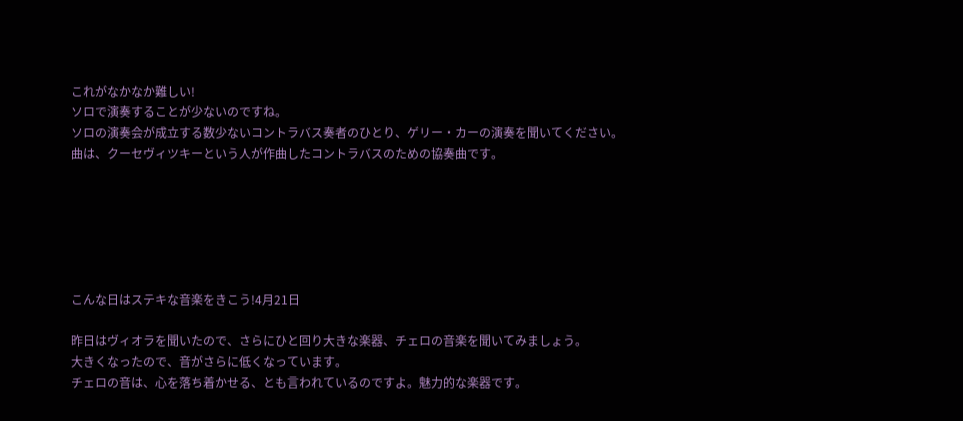これがなかなか難しい!
ソロで演奏することが少ないのですね。
ソロの演奏会が成立する数少ないコントラバス奏者のひとり、ゲリー・カーの演奏を聞いてください。
曲は、クーセヴィツキーという人が作曲したコントラバスのための協奏曲です。






こんな日はステキな音楽をきこう!4月21日

昨日はヴィオラを聞いたので、さらにひと回り大きな楽器、チェロの音楽を聞いてみましょう。
大きくなったので、音がさらに低くなっています。
チェロの音は、心を落ち着かせる、とも言われているのですよ。魅力的な楽器です。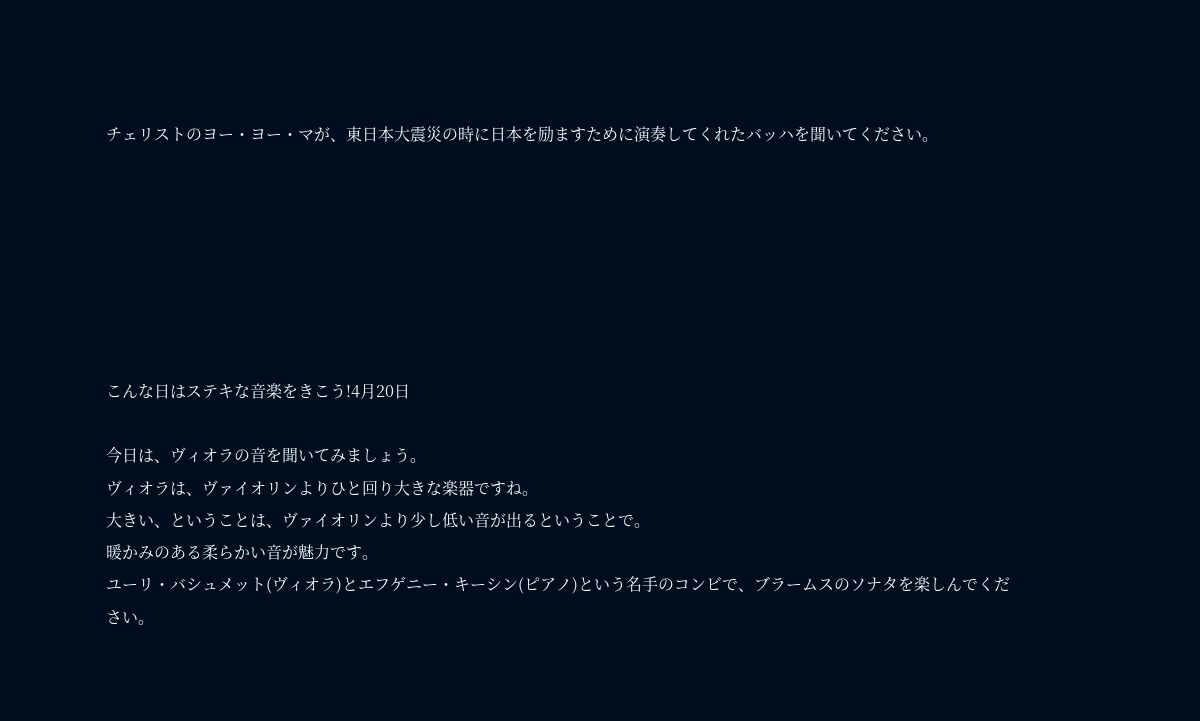チェリストのヨー・ヨー・マが、東日本大震災の時に日本を励ますために演奏してくれたバッハを聞いてください。







こんな日はステキな音楽をきこう!4月20日

今日は、ヴィオラの音を聞いてみましょう。
ヴィオラは、ヴァイオリンよりひと回り大きな楽器ですね。
大きい、ということは、ヴァイオリンより少し低い音が出るということで。
暖かみのある柔らかい音が魅力です。
ユーリ・バシュメット(ヴィオラ)とエフゲニー・キーシン(ピアノ)という名手のコンビで、ブラームスのソナタを楽しんでください。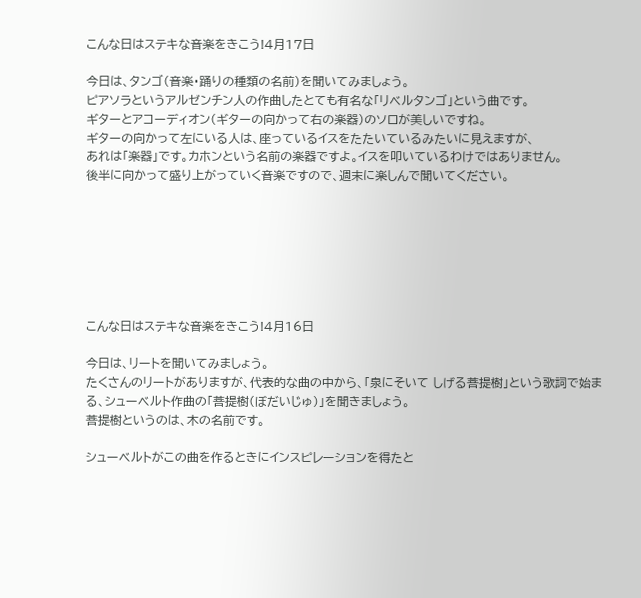こんな日はステキな音楽をきこう!4月17日

今日は、タンゴ(音楽・踊りの種類の名前)を聞いてみましょう。
ピアソラというアルゼンチン人の作曲したとても有名な「リベルタンゴ」という曲です。
ギターとアコーディオン(ギターの向かって右の楽器)のソロが美しいですね。
ギターの向かって左にいる人は、座っているイスをたたいているみたいに見えますが、
あれは「楽器」です。カホンという名前の楽器ですよ。イスを叩いているわけではありません。
後半に向かって盛り上がっていく音楽ですので、週末に楽しんで聞いてください。







こんな日はステキな音楽をきこう!4月16日

今日は、リートを聞いてみましょう。
たくさんのリートがありますが、代表的な曲の中から、「泉にそいて しげる菩提樹」という歌詞で始まる、シューベルト作曲の「菩提樹(ぼだいじゅ)」を聞きましょう。
菩提樹というのは、木の名前です。

シューベルトがこの曲を作るときにインスピレーションを得たと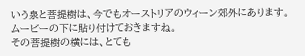いう泉と菩提樹は、今でもオーストリアのウィーン郊外にあります。ムービーの下に貼り付けておきますね。
その菩提樹の横には、とても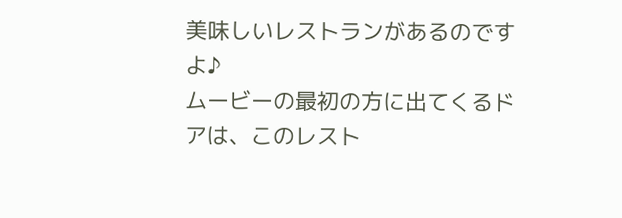美味しいレストランがあるのですよ♪
ムービーの最初の方に出てくるドアは、このレスト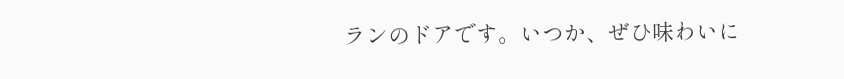ランのドアです。いつか、ぜひ味わいに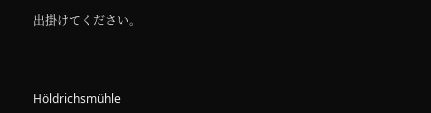出掛けてください。



Höldrichsmühle